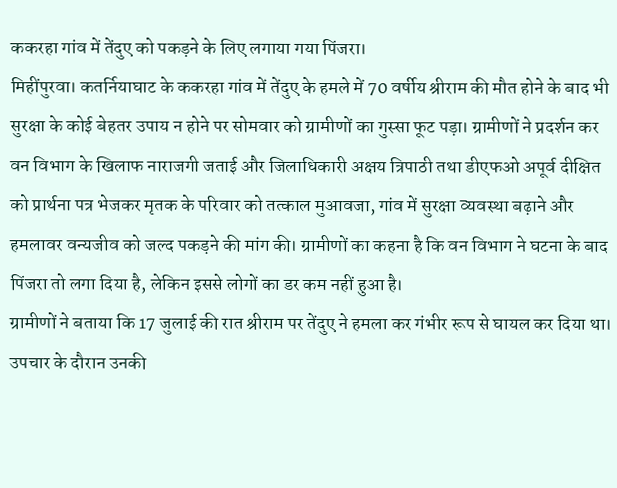ककरहा गांव में तेंदुए को पकड़ने के लिए लगाया गया पिंजरा।
मिहींपुरवा। कतर्नियाघाट के ककरहा गांव में तेंदुए के हमले में 70 वर्षीय श्रीराम की मौत होने के बाद भी सुरक्षा के कोई बेहतर उपाय न होने पर सोमवार को ग्रामीणों का गुस्सा फूट पड़ा। ग्रामीणों ने प्रदर्शन कर वन विभाग के खिलाफ नाराजगी जताई और जिलाधिकारी अक्षय त्रिपाठी तथा डीएफओ अपूर्व दीक्षित को प्रार्थना पत्र भेजकर मृतक के परिवार को तत्काल मुआवजा, गांव में सुरक्षा व्यवस्था बढ़ाने और हमलावर वन्यजीव को जल्द पकड़ने की मांग की। ग्रामीणों का कहना है कि वन विभाग ने घटना के बाद पिंजरा तो लगा दिया है, लेकिन इससे लोगों का डर कम नहीं हुआ है।
ग्रामीणों ने बताया कि 17 जुलाई की रात श्रीराम पर तेंदुए ने हमला कर गंभीर रूप से घायल कर दिया था। उपचार के दौरान उनकी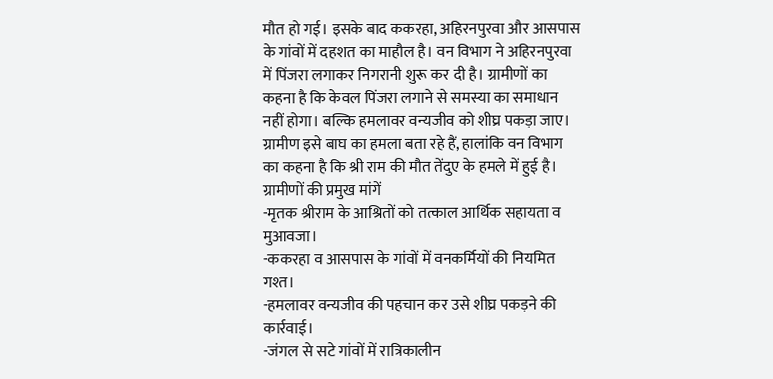मौत हो गई। इसके बाद ककरहा, अहिरनपुरवा और आसपास के गांवों में दहशत का माहौल है। वन विभाग ने अहिरनपुरवा में पिंजरा लगाकर निगरानी शुरू कर दी है। ग्रामीणों का कहना है कि केवल पिंजरा लगाने से समस्या का समाधान नहीं होगा। बल्कि हमलावर वन्यजीव को शीघ्र पकड़ा जाए। ग्रामीण इसे बाघ का हमला बता रहे हैं, हालांकि वन विभाग का कहना है कि श्री राम की मौत तेंदुए के हमले में हुई है।
ग्रामीणों की प्रमुख मांगें
-मृतक श्रीराम के आश्रितों को तत्काल आर्थिक सहायता व मुआवजा।
-ककरहा व आसपास के गांवों में वनकर्मियों की नियमित गश्त।
-हमलावर वन्यजीव की पहचान कर उसे शीघ्र पकड़ने की कार्रवाई।
-जंगल से सटे गांवों में रात्रिकालीन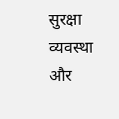सुरक्षा व्यवस्था और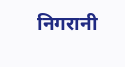निगरानी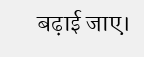बढ़ाई जाए।